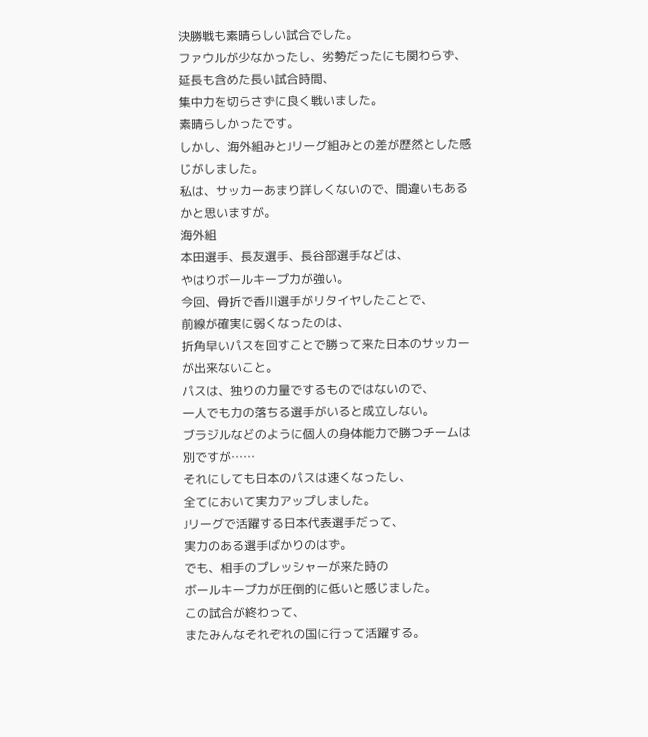決勝戦も素晴らしい試合でした。
ファウルが少なかったし、劣勢だったにも関わらず、
延長も含めた長い試合時間、
集中力を切らさずに良く戦いました。
素晴らしかったです。
しかし、海外組みとJリーグ組みとの差が歴然とした感じがしました。
私は、サッカーあまり詳しくないので、間違いもあるかと思いますが。
海外組
本田選手、長友選手、長谷部選手などは、
やはりボールキープ力が強い。
今回、骨折で香川選手がリタイヤしたことで、
前線が確実に弱くなったのは、
折角早いパスを回すことで勝って来た日本のサッカーが出来ないこと。
パスは、独りの力量でするものではないので、
一人でも力の落ちる選手がいると成立しない。
ブラジルなどのように個人の身体能力で勝つチームは別ですが……
それにしても日本のパスは速くなったし、
全てにおいて実力アップしました。
Jリーグで活躍する日本代表選手だって、
実力のある選手ばかりのはず。
でも、相手のプレッシャーが来た時の
ボールキープ力が圧倒的に低いと感じました。
この試合が終わって、
またみんなそれぞれの国に行って活躍する。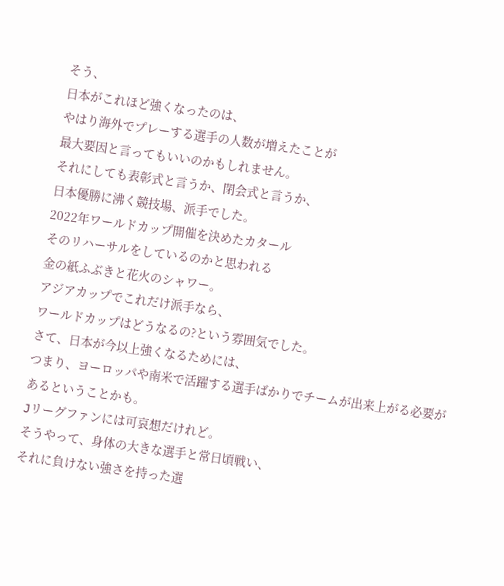そう、
日本がこれほど強くなったのは、
やはり海外でプレーする選手の人数が増えたことが
最大要因と言ってもいいのかもしれません。
それにしても表彰式と言うか、閉会式と言うか、
日本優勝に沸く競技場、派手でした。
2022年ワールドカップ開催を決めたカタール
そのリハーサルをしているのかと思われる
金の紙ふぶきと花火のシャワー。
アジアカップでこれだけ派手なら、
ワールドカップはどうなるの?という雰囲気でした。
さて、日本が今以上強くなるためには、
つまり、ヨーロッパや南米で活躍する選手ばかりでチームが出来上がる必要があるということかも。
Jリーグファンには可哀想だけれど。
そうやって、身体の大きな選手と常日頃戦い、
それに負けない強さを持った選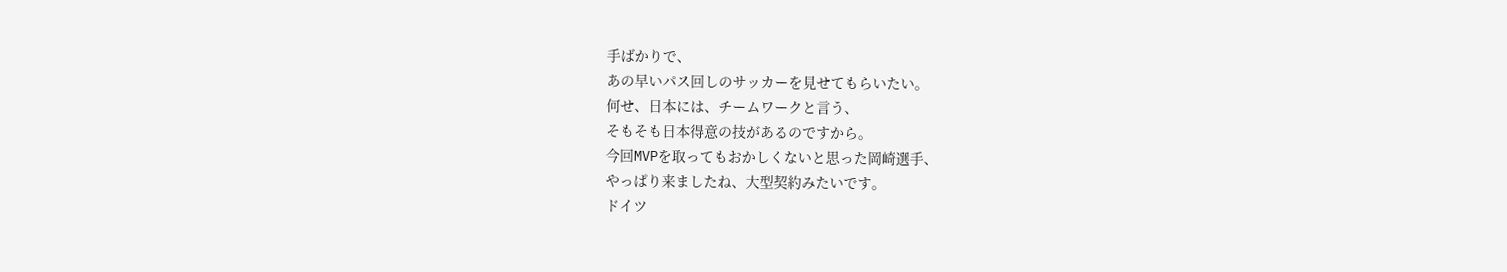手ばかりで、
あの早いパス回しのサッカーを見せてもらいたい。
何せ、日本には、チームワークと言う、
そもそも日本得意の技があるのですから。
今回MVPを取ってもおかしくないと思った岡崎選手、
やっぱり来ましたね、大型契約みたいです。
ドイツ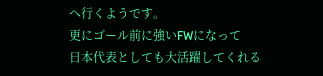へ行くようです。
更にゴール前に強いFWになって
日本代表としても大活躍してくれる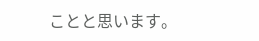ことと思います。